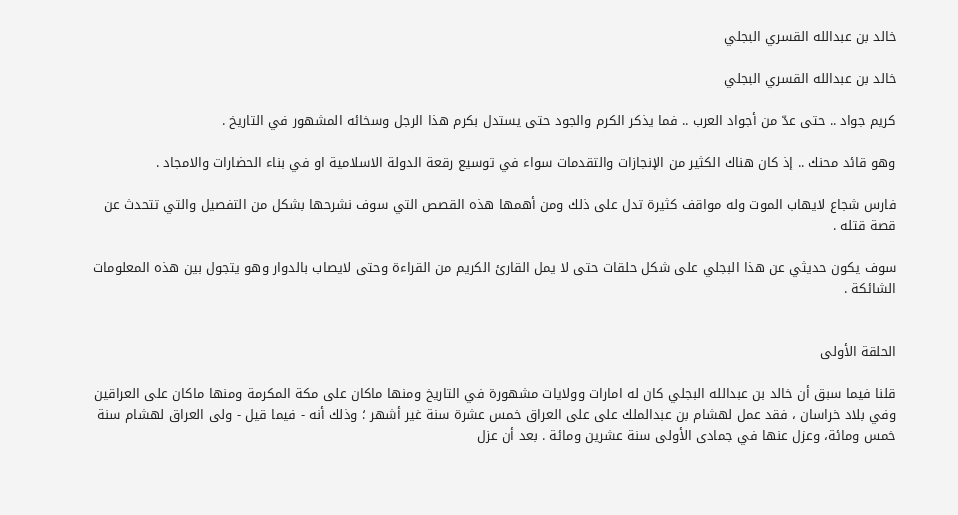خالد بن عبدالله القسري البجلي

خالد بن عبدالله القسري البجلي

كريم جواد .. حتى عدّ من أجواد العرب .. فما يذكر الكرم والجود حتى يستدل بكرم هذا الرجل وسخائه المشهور في التاريخ .

وهو قائد محنك .. إذ كان هناك الكثير من الإنجازات والتقدمات سواء في توسيع رقعة الدولة الاسلامية او في بناء الحضارات والامجاد .

فارس شجاع لايهاب الموت وله مواقف كثيرة تدل على ذلك ومن أهمها هذه القصص التي سوف نشرحها بشكل من التفصيل والتي تتحدث عن قصة قتله .

سوف يكون حديثي عن هذا البجلي على شكل حلقات حتى لا يمل القارئ الكريم من القراءة وحتى لايصاب بالدوار وهو يتجول بين هذه المعلومات الشائكة .


الحلقة الأولى

قلنا فيما سبق أن خالد بن عبدالله البجلي كان له امارات وولايات مشهورة في التاريخ ومنها ماكان على مكة المكرمة ومنها ماكان على العراقين وفي بلاد خراسان ، فقد عمل لهشام بن عبدالملك على على العراق خمس عشرة سنة غير أشهر ؛ وذلك أنه - فيما قيل - ولى العراق لهشام سنة خمس ومائة، وعزل عنها في جمادى الأولى سنة عشرين ومائة . بعد أن عزل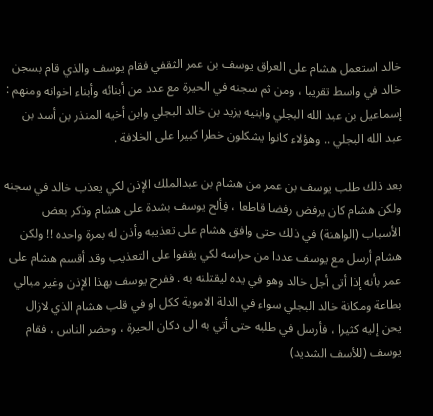خالد استعمل هشام على العراق يوسف بن عمر الثقفي فقام يوسف والذي قام بسجن خالد في واسط تقريبا ، ومن ثم سجنه في الحيرة مع عدد من أبنائه وأبناء اخوانه ومنهم : إسماعيل بن عبد الله البجلي وابنيه يزيد بن خالد البجلي وابن أخيه المنذر بن أسد بن عبد الله البجلي .. وهؤلاء كانوا يشكلون خطرا كبيرا على الخلافة .

بعد ذلك طلب يوسف بن عمر من هشام بن عبدالملك الإذن لكي يعذب خالد في سجنه ولكن هشام كان يرفض رفضا قاطعا ، فِألح يوسف بشدة على هشام وذكر بعض الأسباب (الواهنة) في ذلك حتى وافق هشام على تعذيبه وأذن له بمرة واحده !! ولكن هشام أرسل مع يوسف عددا من حراسه لكي يقفوا على التعذيب وقد أقسم هشام على عمر بأنه إذا أتى أجل خالد وهو في يده ليقتلنه به . ففرح يوسف بهذا الإذن وغير مبالي بطاعة ومكانة خالد البجلي سواء في الدلة الاموية ككل او في قلب هشام الذي لازال يحن إليه كثيرا ، فأرسل في طلبه حتى أتي به الى دكان الحيرة ، وحضر الناس ، فقام يوسف (للأسف الشديد)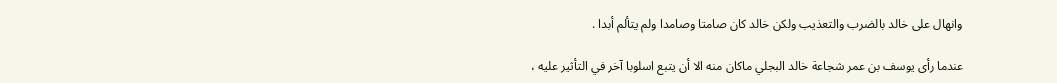وانهال على خالد بالضرب والتعذيب ولكن خالد كان صامتا وصامدا ولم يتألم أبدا .

عندما رأى يوسف بن عمر شجاعة خالد البجلي ماكان منه الا أن يتبع اسلوبا آخر في التأثير عليه ،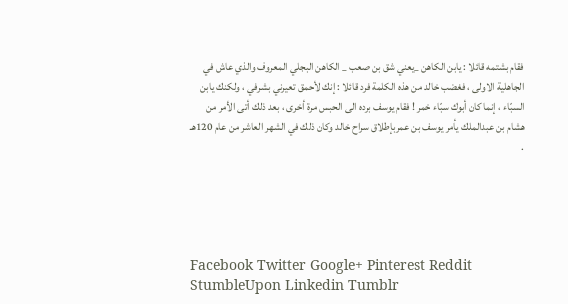فقام بشتمه قائلا : يابن الكاهن _يعني شق بن صعب _ الكاهن البجلي المعروف والذي عاش في الجاهلية الاولى ، فغضب خالد من هذه الكلمة فرد قائلا : إنك لأحمق تعيرني بشرفي ، ولكنك يابن السبّاء ، إنما كان أبوك سبّاء خمر ! فقام يوسف برده الى الحبس مرة أخرى ، بعد ذلك أتى الأمر من هشام بن عبدالملك يأمر يوسف بن عمربإطلاق سراح خالد وكان ذلك في الشهر العاشر من عام 120هـ .





Facebook Twitter Google+ Pinterest Reddit StumbleUpon Linkedin Tumblr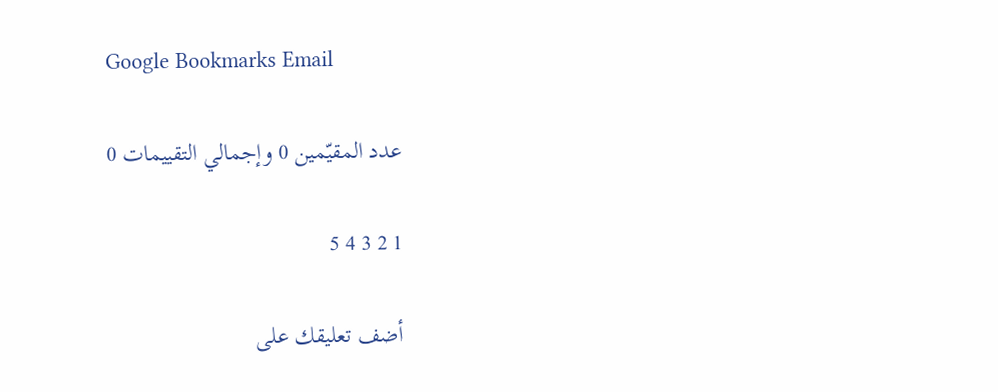Google Bookmarks Email

عدد المقيّمين 0 وإجمالي التقييمات 0

1 2 3 4 5

أضف تعليقك على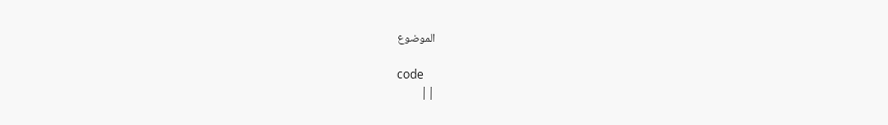الموضوع

code
||